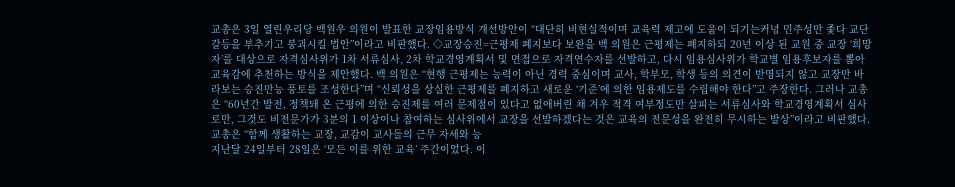교총은 3일 열린우리당 백원우 의원이 발표한 교장임용방식 개선방안이 “대단히 비현실적이며 교육력 제고에 도움이 되기는커녕 민주성만 좇다 교단 갈등을 부추기고 붕괴시킬 법안”이라고 비판했다. ◇교장승진=근평제 폐지보다 보완을 백 의원은 근평제는 폐지하되 20년 이상 된 교원 중 교장 ‘희망자’를 대상으로 자격심사위가 1차 서류심사, 2차 학교경영계획서 및 면접으로 자격연수자를 선발하고, 다시 임용심사위가 학교별 임용후보자를 뽑아 교육감에 추천하는 방식을 제안했다. 백 의원은 “현행 근평제는 능력이 아닌 경력 중심이며 교사, 학부모, 학생 등의 의견이 반영되지 않고 교장만 바라보는 승진만능 풍토를 조성한다”며 “신뢰성을 상실한 근평제를 폐지하고 새로운 ‘기준’에 의한 임용제도를 수립해야 한다”고 주장한다. 그러나 교총은 “60년간 발전, 정책돼 온 근평에 의한 승진제를 여러 문제점이 있다고 없애버린 채 겨우 적격 여부정도만 살피는 서류심사와 학교경영계획서 심사로만, 그것도 비전문가가 3분의 1 이상이나 참여하는 심사위에서 교장을 선발하겠다는 것은 교육의 전문성을 완전히 무시하는 발상”이라고 비판했다. 교총은 “함께 생활하는 교장, 교감이 교사들의 근무 자세와 능
지난달 24일부터 28일은 ‘모든 이를 위한 교육’ 주간이었다. 이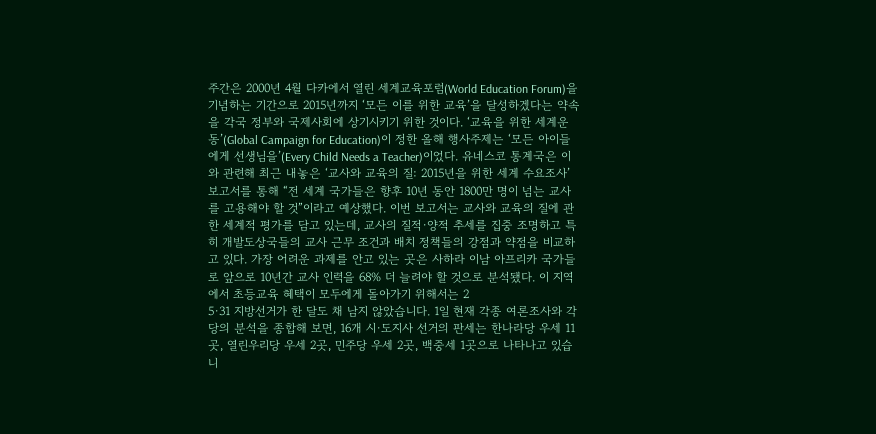주간은 2000년 4월 다카에서 열린 세계교육포럼(World Education Forum)을 기념하는 기간으로 2015년까지 ‘모든 이를 위한 교육’을 달성하겠다는 약속을 각국 정부와 국제사회에 상기시키기 위한 것이다. ‘교육을 위한 세계운동’(Global Campaign for Education)이 정한 올해 행사주제는 ‘모든 아이들에게 선생님을’(Every Child Needs a Teacher)이었다. 유네스코 통계국은 이와 관련해 최근 내놓은 ‘교사와 교육의 질: 2015년을 위한 세계 수요조사’ 보고서를 통해 “전 세계 국가들은 향후 10년 동안 1800만 명이 넘는 교사를 고용해야 할 것”이라고 예상했다. 이번 보고서는 교사와 교육의 질에 관한 세계적 평가를 담고 있는데, 교사의 질적·양적 추세를 집중 조명하고 특히 개발도상국들의 교사 근무 조건과 배치 정책들의 강점과 약점을 비교하고 있다. 가장 어려운 과제를 안고 있는 곳은 사하라 이남 아프리카 국가들로 앞으로 10년간 교사 인력을 68% 더 늘려야 할 것으로 분석됐다. 이 지역에서 초등교육 혜택이 모두에게 돌아가기 위해서는 2
5·31 지방선거가 한 달도 채 남지 않았습니다. 1일 현재 각종 여론조사와 각 당의 분석을 종합해 보면, 16개 시·도지사 선거의 판세는 한나라당 우세 11곳, 열린우리당 우세 2곳, 민주당 우세 2곳, 백중세 1곳으로 나타나고 있습니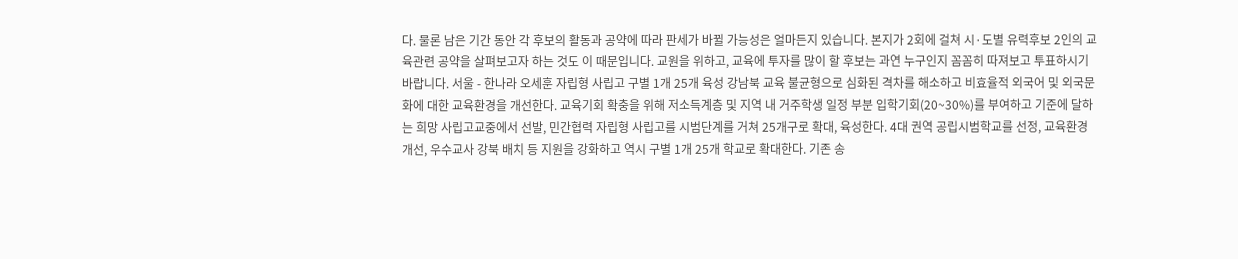다. 물론 남은 기간 동안 각 후보의 활동과 공약에 따라 판세가 바뀔 가능성은 얼마든지 있습니다. 본지가 2회에 걸쳐 시·도별 유력후보 2인의 교육관련 공약을 살펴보고자 하는 것도 이 때문입니다. 교원을 위하고, 교육에 투자를 많이 할 후보는 과연 누구인지 꼼꼼히 따져보고 투표하시기 바랍니다. 서울 - 한나라 오세훈 자립형 사립고 구별 1개 25개 육성 강남북 교육 불균형으로 심화된 격차를 해소하고 비효율적 외국어 및 외국문화에 대한 교육환경을 개선한다. 교육기회 확충을 위해 저소득계층 및 지역 내 거주학생 일정 부분 입학기회(20~30%)를 부여하고 기준에 달하는 희망 사립고교중에서 선발, 민간협력 자립형 사립고를 시범단계를 거쳐 25개구로 확대, 육성한다. 4대 권역 공립시범학교를 선정, 교육환경 개선, 우수교사 강북 배치 등 지원을 강화하고 역시 구별 1개 25개 학교로 확대한다. 기존 송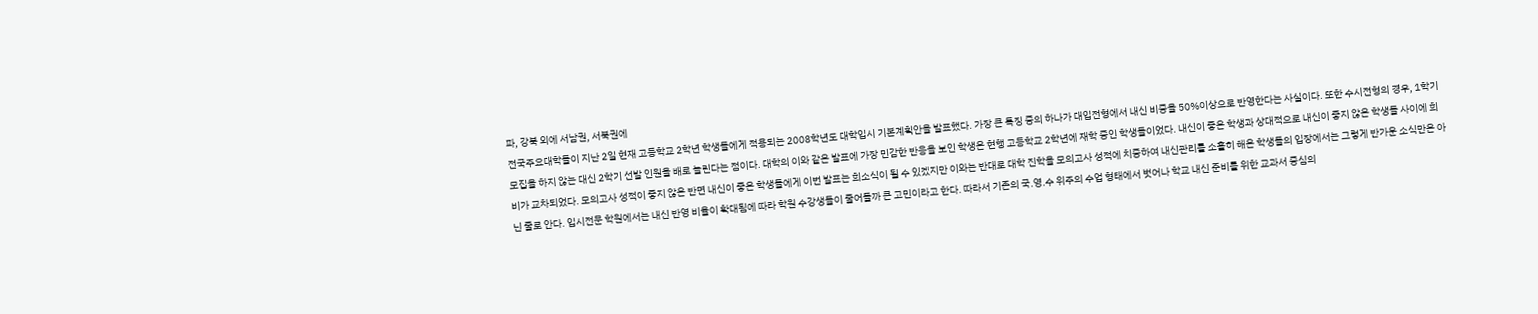파, 강북 외에 서남권, 서북권에
전국주요대학들이 지난 2일 현재 고등학교 2학년 학생들에게 적용되는 2008학년도 대학입시 기본계획안을 발표했다. 가장 큰 특징 중의 하나가 대입전형에서 내신 비중을 50%이상으로 반영한다는 사실이다. 또한 수시전형의 경우, 1학기 모집을 하지 않는 대신 2학기 선발 인원을 배로 늘린다는 점이다. 대학의 이와 같은 발표에 가장 민감한 반응을 보인 학생은 현행 고등학교 2학년에 재학 중인 학생들이었다. 내신이 좋은 학생과 상대적으로 내신이 좋지 않은 학생들 사이에 희비가 교차되었다. 모의고사 성적이 좋지 않은 반면 내신이 좋은 학생들에게 이번 발표는 희소식이 될 수 있겠지만 이와는 반대로 대학 진학을 모의고사 성적에 치중하여 내신관리를 소홀히 해온 학생들의 입장에서는 그렇게 반가운 소식만은 아닌 줄로 안다. 입시전문 학원에서는 내신 반영 비율이 확대됨에 따라 학원 수강생들이 줄어들까 큰 고민이라고 한다. 따라서 기존의 국․영․수 위주의 수업 형태에서 벗어나 학교 내신 준비를 위한 교과서 중심의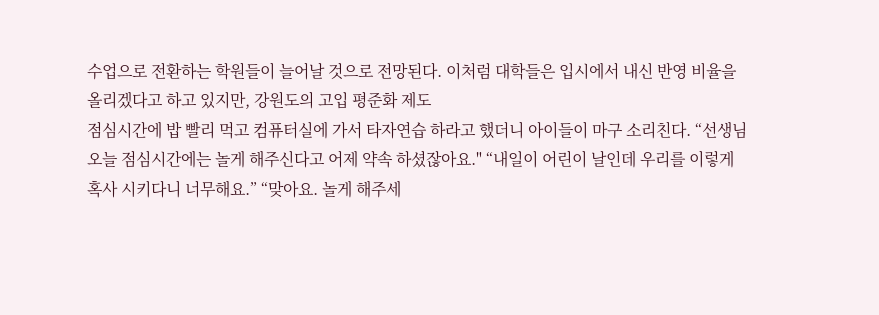수업으로 전환하는 학원들이 늘어날 것으로 전망된다. 이처럼 대학들은 입시에서 내신 반영 비율을 올리겠다고 하고 있지만, 강원도의 고입 평준화 제도
점심시간에 밥 빨리 먹고 컴퓨터실에 가서 타자연습 하라고 했더니 아이들이 마구 소리친다. “선생님 오늘 점심시간에는 놀게 해주신다고 어제 약속 하셨잖아요." “내일이 어린이 날인데 우리를 이렇게 혹사 시키다니 너무해요.” “맞아요. 놀게 해주세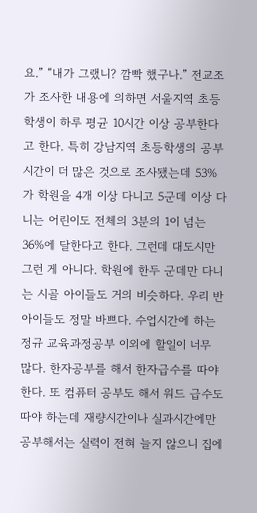요.” “내가 그랬니? 깜빡 했구나.” 전교조가 조사한 내용에 의하면 서울지역 초등학생이 하루 평균 10시간 이상 공부한다고 한다. 특히 강남지역 초등학생의 공부시간이 더 많은 것으로 조사됐는데 53%가 학원을 4개 이상 다니고 5군데 이상 다니는 어린이도 전체의 3분의 1이 넘는 36%에 달한다고 한다. 그런데 대도시만 그런 게 아니다. 학원에 한두 군데만 다니는 시골 아이들도 거의 비슷하다. 우리 반 아이들도 정말 바쁘다. 수업시간에 하는 정규 교육과정공부 이외에 할일이 너무 많다. 한자공부를 해서 한자급수를 따야한다. 또 컴퓨터 공부도 해서 워드 급수도 따야 하는데 재량시간이나 실과시간에만 공부해서는 실력이 전혀 늘지 않으니 집에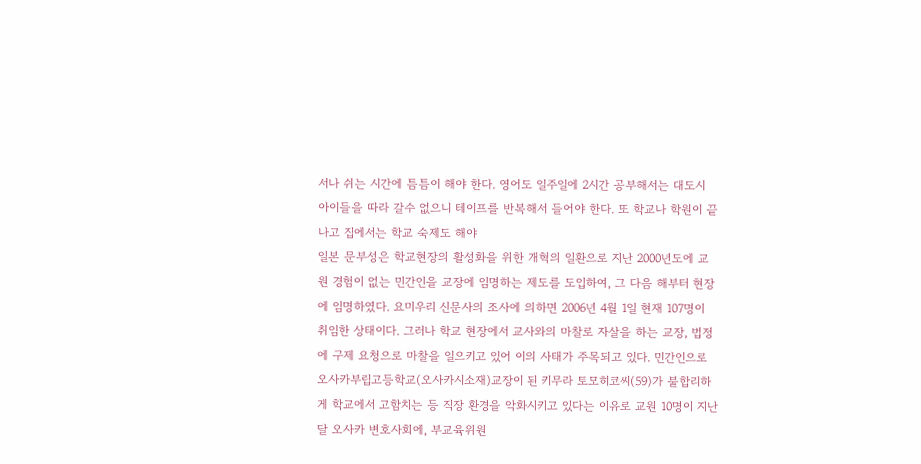서나 쉬는 시간에 틈틈이 해야 한다. 영어도 일주일에 2시간 공부해서는 대도시 아이들을 따라 갈수 없으니 테이프를 반복해서 들어야 한다. 또 학교나 학원이 끝나고 집에서는 학교 숙제도 해야
일본 문부성은 학교현장의 활성화을 위한 개혁의 일환으로 지난 2000년도에 교원 경험이 없는 민간인을 교장에 임명하는 제도를 도입하여, 그 다음 해부터 현장에 임명하였다. 요미우리 신문사의 조사에 의하면 2006년 4월 1일 현재 107명이 취임한 상태이다. 그러나 학교 현장에서 교사와의 마찰로 자살을 하는 교장, 법정에 구제 요청으로 마찰을 일으키고 있어 이의 사태가 주목되고 있다. 민간인으로 오사카부립고등학교(오사카시소재)교장이 된 키무라 토모히코씨(59)가 불합리하게 학교에서 고함치는 등 직장 환경을 악화시키고 있다는 이유로 교원 10명이 지난 달 오사카 변호사회에, 부교육위원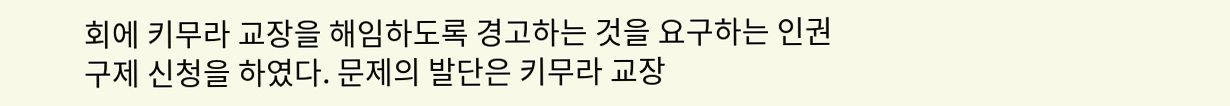회에 키무라 교장을 해임하도록 경고하는 것을 요구하는 인권 구제 신청을 하였다. 문제의 발단은 키무라 교장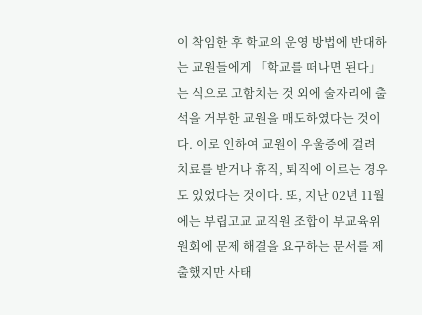이 착임한 후 학교의 운영 방법에 반대하는 교원들에게 「학교를 떠나면 된다」는 식으로 고함치는 것 외에 술자리에 출석을 거부한 교원을 매도하였다는 것이다. 이로 인하여 교원이 우울증에 걸려 치료를 받거나 휴직, 퇴직에 이르는 경우도 있었다는 것이다. 또, 지난 02년 11월에는 부립고교 교직원 조합이 부교육위원회에 문제 해결을 요구하는 문서를 제출했지만 사태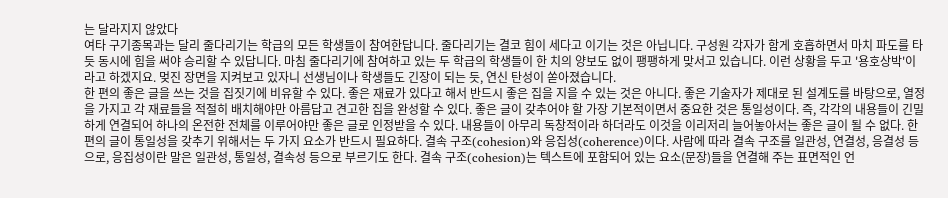는 달라지지 않았다
여타 구기종목과는 달리 줄다리기는 학급의 모든 학생들이 참여한답니다. 줄다리기는 결코 힘이 세다고 이기는 것은 아닙니다. 구성원 각자가 함게 호흡하면서 마치 파도를 타듯 동시에 힘을 써야 승리할 수 있답니다. 마침 줄다리기에 참여하고 있는 두 학급의 학생들이 한 치의 양보도 없이 팽팽하게 맞서고 있습니다. 이런 상황을 두고 '용호상박'이라고 하겠지요. 멎진 장면을 지켜보고 있자니 선생님이나 학생들도 긴장이 되는 듯, 연신 탄성이 쏟아졌습니다.
한 편의 좋은 글을 쓰는 것을 집짓기에 비유할 수 있다. 좋은 재료가 있다고 해서 반드시 좋은 집을 지을 수 있는 것은 아니다. 좋은 기술자가 제대로 된 설계도를 바탕으로, 열정을 가지고 각 재료들을 적절히 배치해야만 아름답고 견고한 집을 완성할 수 있다. 좋은 글이 갖추어야 할 가장 기본적이면서 중요한 것은 통일성이다. 즉, 각각의 내용들이 긴밀하게 연결되어 하나의 온전한 전체를 이루어야만 좋은 글로 인정받을 수 있다. 내용들이 아무리 독창적이라 하더라도 이것을 이리저리 늘어놓아서는 좋은 글이 될 수 없다. 한 편의 글이 통일성을 갖추기 위해서는 두 가지 요소가 반드시 필요하다. 결속 구조(cohesion)와 응집성(coherence)이다. 사람에 따라 결속 구조를 일관성, 연결성, 응결성 등으로, 응집성이란 말은 일관성, 통일성, 결속성 등으로 부르기도 한다. 결속 구조(cohesion)는 텍스트에 포함되어 있는 요소(문장)들을 연결해 주는 표면적인 언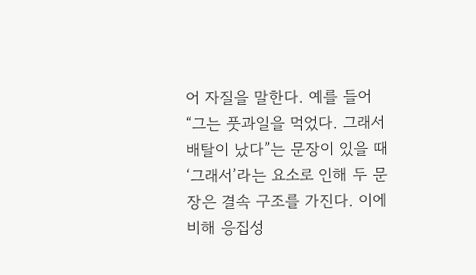어 자질을 말한다. 예를 들어 “그는 풋과일을 먹었다. 그래서 배탈이 났다”는 문장이 있을 때 ‘그래서’라는 요소로 인해 두 문장은 결속 구조를 가진다. 이에 비해 응집성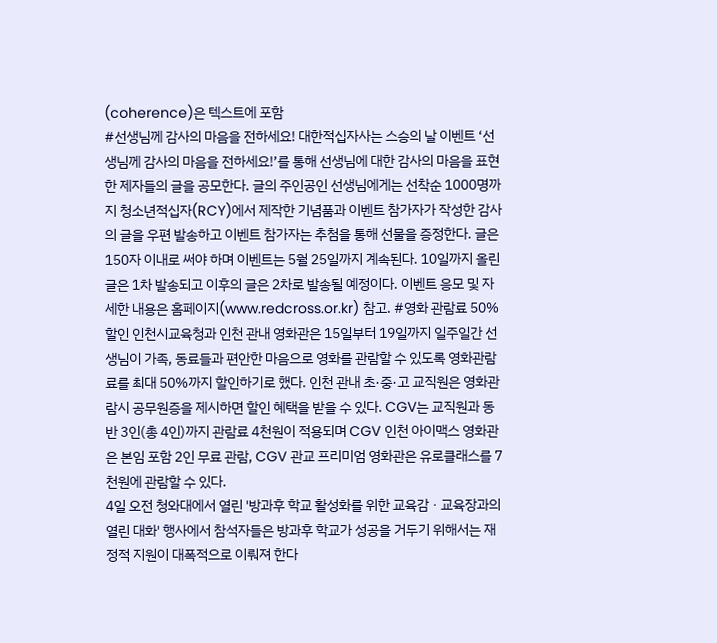(coherence)은 텍스트에 포함
#선생님께 감사의 마음을 전하세요! 대한적십자사는 스승의 날 이벤트 ‘선생님께 감사의 마음을 전하세요!’를 통해 선생님에 대한 감사의 마음을 표현한 제자들의 글을 공모한다. 글의 주인공인 선생님에게는 선착순 1000명까지 청소년적십자(RCY)에서 제작한 기념품과 이벤트 참가자가 작성한 감사의 글을 우편 발송하고 이벤트 참가자는 추첨을 통해 선물을 증정한다. 글은 150자 이내로 써야 하며 이벤트는 5월 25일까지 계속된다. 10일까지 올린 글은 1차 발송되고 이후의 글은 2차로 발송될 예정이다. 이벤트 응모 및 자세한 내용은 홈페이지(www.redcross.or.kr) 참고. #영화 관람료 50% 할인 인천시교육청과 인천 관내 영화관은 15일부터 19일까지 일주일간 선생님이 가족, 동료들과 편안한 마음으로 영화를 관람할 수 있도록 영화관람료를 최대 50%까지 할인하기로 했다. 인천 관내 초·중·고 교직원은 영화관람시 공무원증을 제시하면 할인 혜택을 받을 수 있다. CGV는 교직원과 동반 3인(총 4인)까지 관람료 4천원이 적용되며 CGV 인천 아이맥스 영화관은 본임 포함 2인 무료 관람, CGV 관교 프리미엄 영화관은 유로클래스를 7천원에 관람할 수 있다.
4일 오전 청와대에서 열린 '방과후 학교 활성화를 위한 교육감ㆍ교육장과의 열린 대화' 행사에서 참석자들은 방과후 학교가 성공을 거두기 위해서는 재정적 지원이 대폭적으로 이뤄져 한다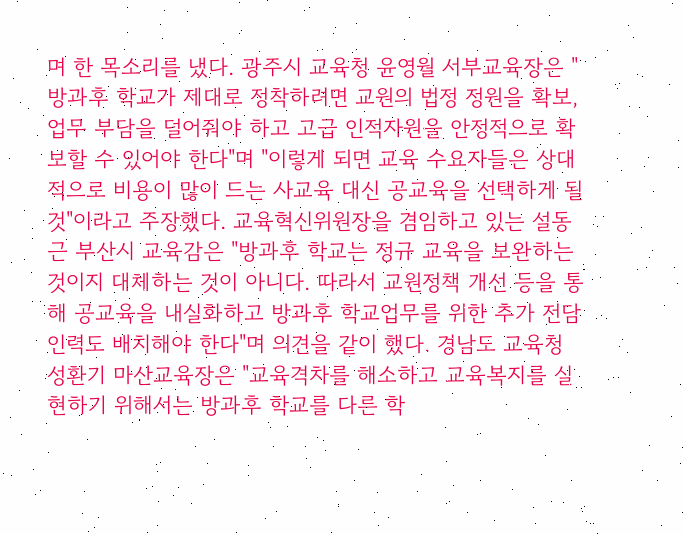며 한 목소리를 냈다. 광주시 교육청 윤영월 서부교육장은 "방과후 학교가 제대로 정착하려면 교원의 법정 정원을 확보, 업무 부담을 덜어줘야 하고 고급 인적자원을 안정적으로 확보할 수 있어야 한다"며 "이렇게 되면 교육 수요자들은 상대적으로 비용이 많이 드는 사교육 대신 공교육을 선택하게 될 것"이라고 주장했다. 교육혁신위원장을 겸임하고 있는 설동근 부산시 교육감은 "방과후 학교는 정규 교육을 보완하는 것이지 대체하는 것이 아니다. 따라서 교원정책 개선 등을 통해 공교육을 내실화하고 방과후 학교업무를 위한 추가 전담인력도 배치해야 한다"며 의견을 같이 했다. 경남도 교육청 성환기 마산교육장은 "교육격차를 해소하고 교육복지를 실현하기 위해서는 방과후 학교를 다른 학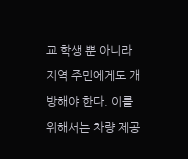교 학생 뿐 아니라 지역 주민에게도 개방해야 한다. 이를 위해서는 차량 제공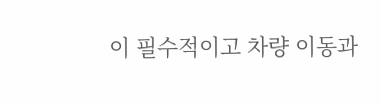이 필수적이고 차량 이동과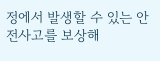정에서 발생할 수 있는 안전사고를 보상해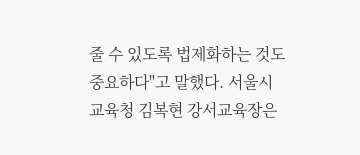줄 수 있도록 법제화하는 것도 중요하다"고 말했다. 서울시 교육청 김복현 강서교육장은